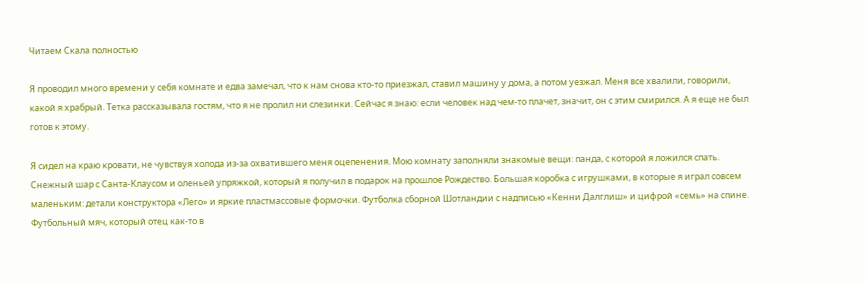Читаем Скала полностью

Я проводил много времени у себя комнате и едва замечал, что к нам снова кто-то приезжал, ставил машину у дома, а потом уезжал. Меня все хвалили, говорили, какой я храбрый. Тетка рассказывала гостям, что я не пролил ни слезинки. Сейчас я знаю: если человек над чем-то плачет, значит, он с этим смирился. А я еще не был готов к этому.

Я сидел на краю кровати, не чувствуя холода из-за охватившего меня оцепенения. Мою комнату заполняли знакомые вещи: панда, с которой я ложился спать. Снежный шар с Санта-Клаусом и оленьей упряжкой, который я получил в подарок на прошлое Рождество. Большая коробка с игрушками, в которые я играл совсем маленьким: детали конструктора «Лего» и яркие пластмассовые формочки. Футболка сборной Шотландии с надписью «Кенни Далглиш» и цифрой «семь» на спине. Футбольный мяч, который отец как-то в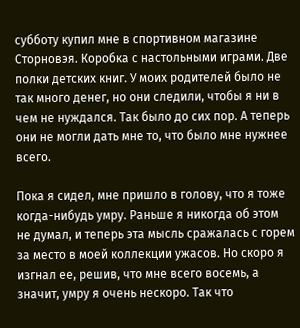субботу купил мне в спортивном магазине Сторновэя. Коробка с настольными играми. Две полки детских книг. У моих родителей было не так много денег, но они следили, чтобы я ни в чем не нуждался. Так было до сих пор. А теперь они не могли дать мне то, что было мне нужнее всего.

Пока я сидел, мне пришло в голову, что я тоже когда-нибудь умру. Раньше я никогда об этом не думал, и теперь эта мысль сражалась с горем за место в моей коллекции ужасов. Но скоро я изгнал ее, решив, что мне всего восемь, а значит, умру я очень нескоро. Так что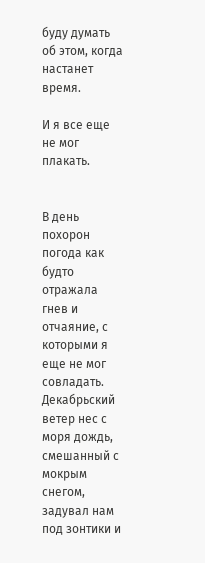буду думать об этом, когда настанет время.

И я все еще не мог плакать.


В день похорон погода как будто отражала гнев и отчаяние, с которыми я еще не мог совладать. Декабрьский ветер нес с моря дождь, смешанный с мокрым снегом, задувал нам под зонтики и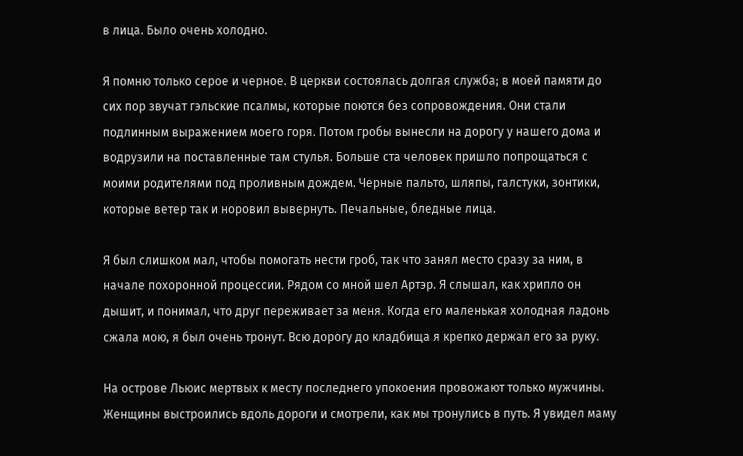в лица. Было очень холодно.

Я помню только серое и черное. В церкви состоялась долгая служба; в моей памяти до сих пор звучат гэльские псалмы, которые поются без сопровождения. Они стали подлинным выражением моего горя. Потом гробы вынесли на дорогу у нашего дома и водрузили на поставленные там стулья. Больше ста человек пришло попрощаться с моими родителями под проливным дождем. Черные пальто, шляпы, галстуки, зонтики, которые ветер так и норовил вывернуть. Печальные, бледные лица.

Я был слишком мал, чтобы помогать нести гроб, так что занял место сразу за ним, в начале похоронной процессии. Рядом со мной шел Артэр. Я слышал, как хрипло он дышит, и понимал, что друг переживает за меня. Когда его маленькая холодная ладонь сжала мою, я был очень тронут. Всю дорогу до кладбища я крепко держал его за руку.

На острове Льюис мертвых к месту последнего упокоения провожают только мужчины. Женщины выстроились вдоль дороги и смотрели, как мы тронулись в путь. Я увидел маму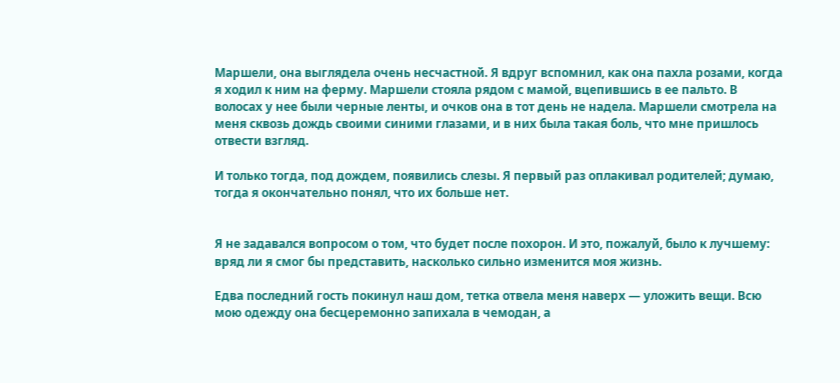Маршели, она выглядела очень несчастной. Я вдруг вспомнил, как она пахла розами, когда я ходил к ним на ферму. Маршели стояла рядом с мамой, вцепившись в ее пальто. В волосах у нее были черные ленты, и очков она в тот день не надела. Маршели смотрела на меня сквозь дождь своими синими глазами, и в них была такая боль, что мне пришлось отвести взгляд.

И только тогда, под дождем, появились слезы. Я первый раз оплакивал родителей; думаю, тогда я окончательно понял, что их больше нет.


Я не задавался вопросом о том, что будет после похорон. И это, пожалуй, было к лучшему: вряд ли я смог бы представить, насколько сильно изменится моя жизнь.

Едва последний гость покинул наш дом, тетка отвела меня наверх — уложить вещи. Всю мою одежду она бесцеремонно запихала в чемодан, а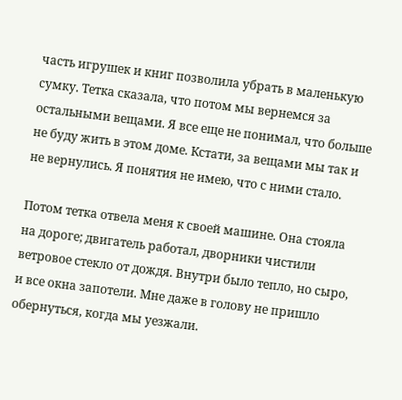часть игрушек и книг позволила убрать в маленькую сумку. Тетка сказала, что потом мы вернемся за остальными вещами. Я все еще не понимал, что больше не буду жить в этом доме. Кстати, за вещами мы так и не вернулись. Я понятия не имею, что с ними стало.

Потом тетка отвела меня к своей машине. Она стояла на дороге; двигатель работал, дворники чистили ветровое стекло от дождя. Внутри было тепло, но сыро, и все окна запотели. Мне даже в голову не пришло обернуться, когда мы уезжали.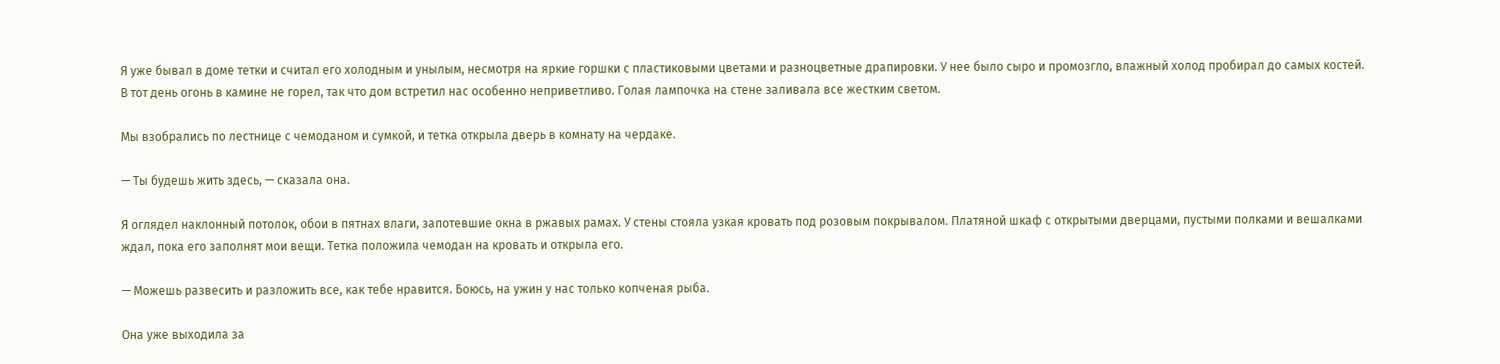Я уже бывал в доме тетки и считал его холодным и унылым, несмотря на яркие горшки с пластиковыми цветами и разноцветные драпировки. У нее было сыро и промозгло, влажный холод пробирал до самых костей. В тот день огонь в камине не горел, так что дом встретил нас особенно неприветливо. Голая лампочка на стене заливала все жестким светом.

Мы взобрались по лестнице с чемоданом и сумкой, и тетка открыла дверь в комнату на чердаке.

— Ты будешь жить здесь, — сказала она.

Я оглядел наклонный потолок, обои в пятнах влаги, запотевшие окна в ржавых рамах. У стены стояла узкая кровать под розовым покрывалом. Платяной шкаф с открытыми дверцами, пустыми полками и вешалками ждал, пока его заполнят мои вещи. Тетка положила чемодан на кровать и открыла его.

— Можешь развесить и разложить все, как тебе нравится. Боюсь, на ужин у нас только копченая рыба.

Она уже выходила за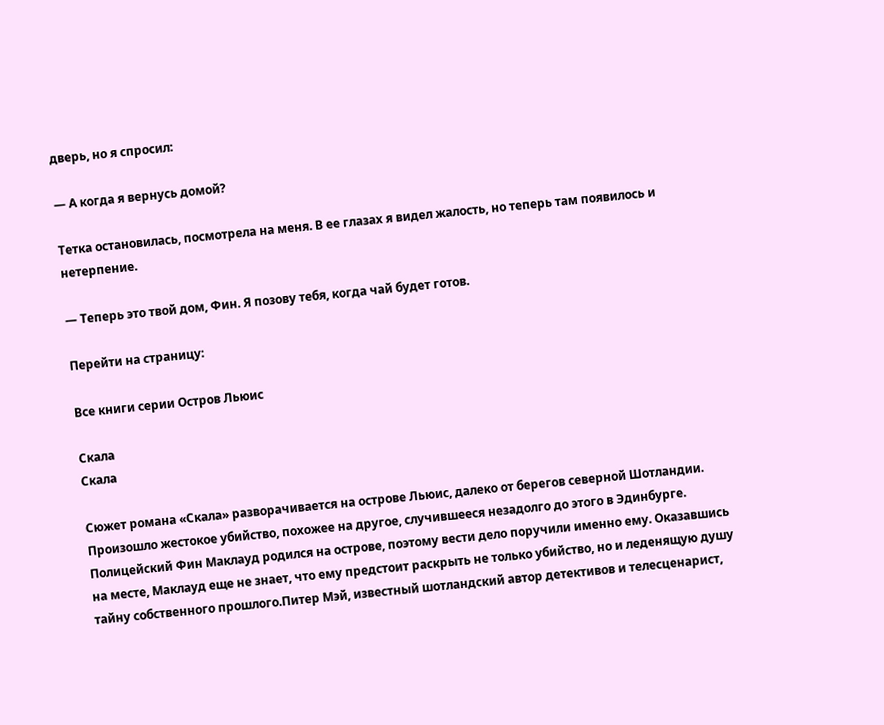дверь, но я спросил:

— А когда я вернусь домой?

Тетка остановилась, посмотрела на меня. В ее глазах я видел жалость, но теперь там появилось и нетерпение.

— Теперь это твой дом, Фин. Я позову тебя, когда чай будет готов.

Перейти на страницу:

Все книги серии Остров Льюис

Скала
Скала

Сюжет романа «Скала» разворачивается на острове Льюис, далеко от берегов северной Шотландии. Произошло жестокое убийство, похожее на другое, случившееся незадолго до этого в Эдинбурге. Полицейский Фин Маклауд родился на острове, поэтому вести дело поручили именно ему. Оказавшись на месте, Маклауд еще не знает, что ему предстоит раскрыть не только убийство, но и леденящую душу тайну собственного прошлого.Питер Мэй, известный шотландский автор детективов и телесценарист,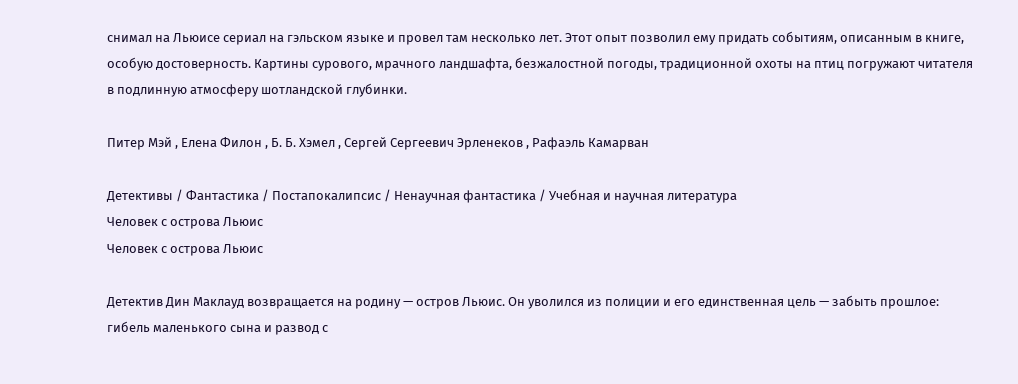снимал на Льюисе сериал на гэльском языке и провел там несколько лет. Этот опыт позволил ему придать событиям, описанным в книге, особую достоверность. Картины сурового, мрачного ландшафта, безжалостной погоды, традиционной охоты на птиц погружают читателя в подлинную атмосферу шотландской глубинки.

Питер Мэй , Елена Филон , Б. Б. Хэмел , Сергей Сергеевич Эрленеков , Рафаэль Камарван

Детективы / Фантастика / Постапокалипсис / Ненаучная фантастика / Учебная и научная литература
Человек с острова Льюис
Человек с острова Льюис

Детектив Дин Маклауд возвращается на родину — остров Льюис. Он уволился из полиции и его единственная цель — забыть прошлое: гибель маленького сына и развод с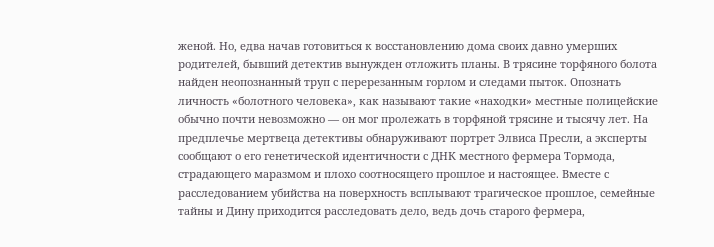женой. Но, едва начав готовиться к восстановлению дома своих давно умерших родителей, бывший детектив вынужден отложить планы. В трясине торфяного болота найден неопознанный труп с перерезанным горлом и следами пыток. Опознать личность «болотного человека», как называют такие «находки» местные полицейские обычно почти невозможно — он мог пролежать в торфяной трясине и тысячу лет. На предплечье мертвеца детективы обнаруживают портрет Элвиса Пресли, а эксперты сообщают о его генетической идентичности с ДНК местного фермера Тормода, страдающего маразмом и плохо соотносящего прошлое и настоящее. Вместе с расследованием убийства на поверхность всплывают трагическое прошлое, семейные тайны и Дину приходится расследовать дело, ведь дочь старого фермера,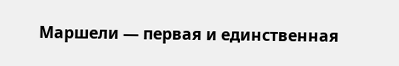Маршели — первая и единственная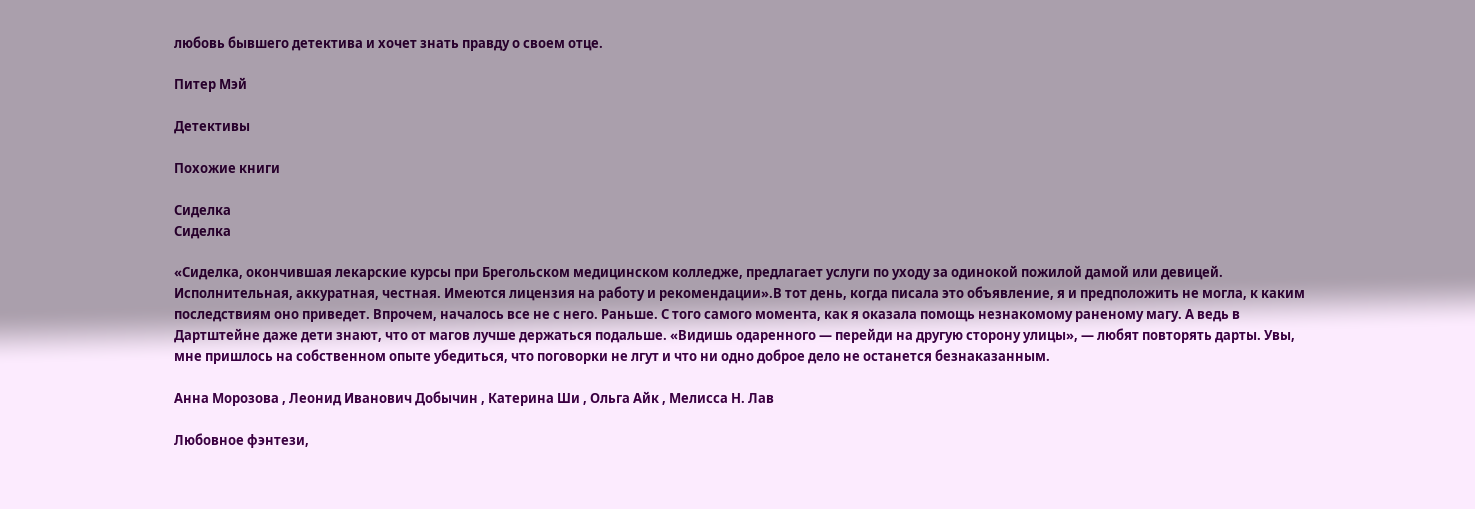любовь бывшего детектива и хочет знать правду о своем отце.

Питер Мэй

Детективы

Похожие книги

Сиделка
Сиделка

«Сиделка, окончившая лекарские курсы при Брегольском медицинском колледже, предлагает услуги по уходу за одинокой пожилой дамой или девицей. Исполнительная, аккуратная, честная. Имеются лицензия на работу и рекомендации».В тот день, когда писала это объявление, я и предположить не могла, к каким последствиям оно приведет. Впрочем, началось все не с него. Раньше. С того самого момента, как я оказала помощь незнакомому раненому магу. А ведь в Дартштейне даже дети знают, что от магов лучше держаться подальше. «Видишь одаренного — перейди на другую сторону улицы», — любят повторять дарты. Увы, мне пришлось на собственном опыте убедиться, что поговорки не лгут и что ни одно доброе дело не останется безнаказанным.

Анна Морозова , Леонид Иванович Добычин , Катерина Ши , Ольга Айк , Мелисса Н. Лав

Любовное фэнтези,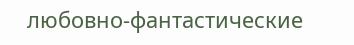любовно-фантастические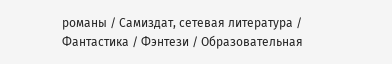романы / Самиздат, сетевая литература / Фантастика / Фэнтези / Образовательная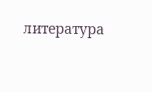литература